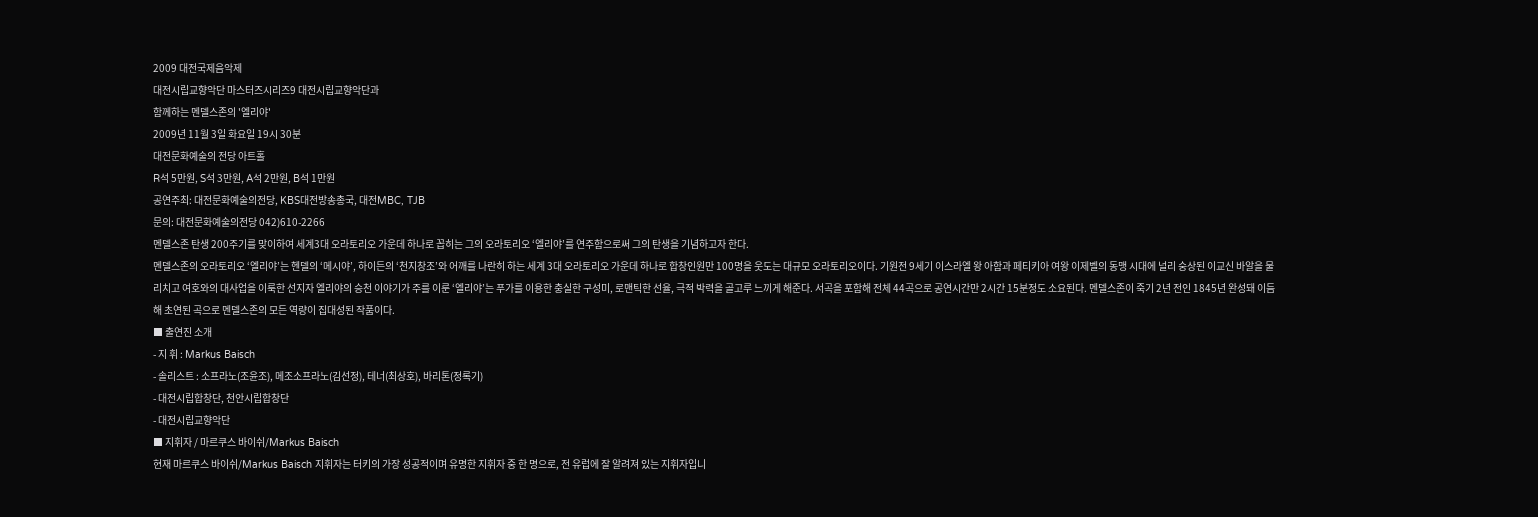2009 대전국제음악제
대전시립교향악단 마스터즈시리즈9 대전시립교향악단과
함께하는 멘델스존의 '엘리야'
2009년 11월 3일 화요일 19시 30분
대전문화예술의 전당 아트홀
R석 5만원, S석 3만원, A석 2만원, B석 1만원
공연주최: 대전문화예술의전당, KBS대전방송총국, 대전MBC, TJB
문의: 대전문화예술의전당 042)610-2266
멘델스존 탄생 200주기를 맞이하여 세계3대 오라토리오 가운데 하나로 꼽히는 그의 오라토리오 ‘엘리야’를 연주함으로써 그의 탄생을 기념하고자 한다.
멘델스존의 오라토리오 ‘엘리야’는 헨델의 ‘메시야’, 하이든의 ‘천지창조’와 어깨를 나란히 하는 세계 3대 오라토리오 가운데 하나로 합창인원만 100명을 웃도는 대규모 오라토리오이다. 기원전 9세기 이스라엘 왕 아함과 페티키아 여왕 이제벨의 동맹 시대에 널리 숭상된 이교신 바알을 물리치고 여호와의 대사업을 이룩한 선지자 엘리야의 승천 이야기가 주를 이룬 ‘엘리야’는 푸가를 이용한 충실한 구성미, 로맨틱한 선율, 극적 박력을 골고루 느끼게 해준다. 서곡을 포함해 전체 44곡으로 공연시간만 2시간 15분정도 소요된다. 멘델스존이 죽기 2년 전인 1845년 완성돼 이듬해 초연된 곡으로 멘델스존의 모든 역량이 집대성된 작품이다.
■ 출연진 소개
- 지 휘 : Markus Baisch
- 솔리스트 : 소프라노(조윤조), 메조소프라노(김선정), 테너(최상호), 바리톤(정록기)
- 대전시립합창단, 천안시립합창단
- 대전시립교향악단
■ 지휘자 / 마르쿠스 바이쉬/Markus Baisch
현재 마르쿠스 바이쉬/Markus Baisch 지휘자는 터키의 가장 성공적이며 유명한 지휘자 중 한 명으로, 전 유럽에 잘 알려져 있는 지휘자입니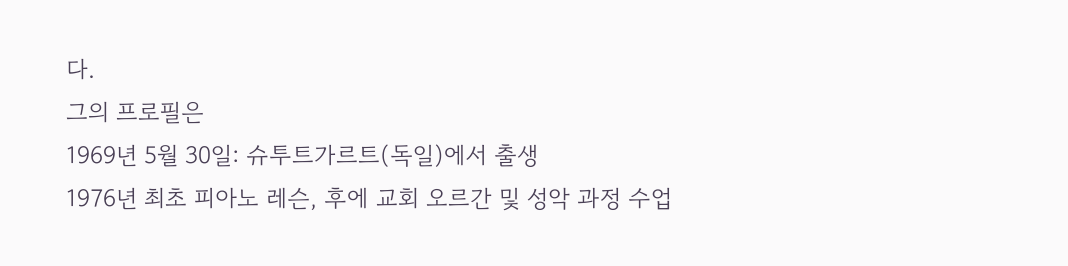다.
그의 프로필은
1969년 5월 30일: 슈투트가르트(독일)에서 출생
1976년 최초 피아노 레슨, 후에 교회 오르간 및 성악 과정 수업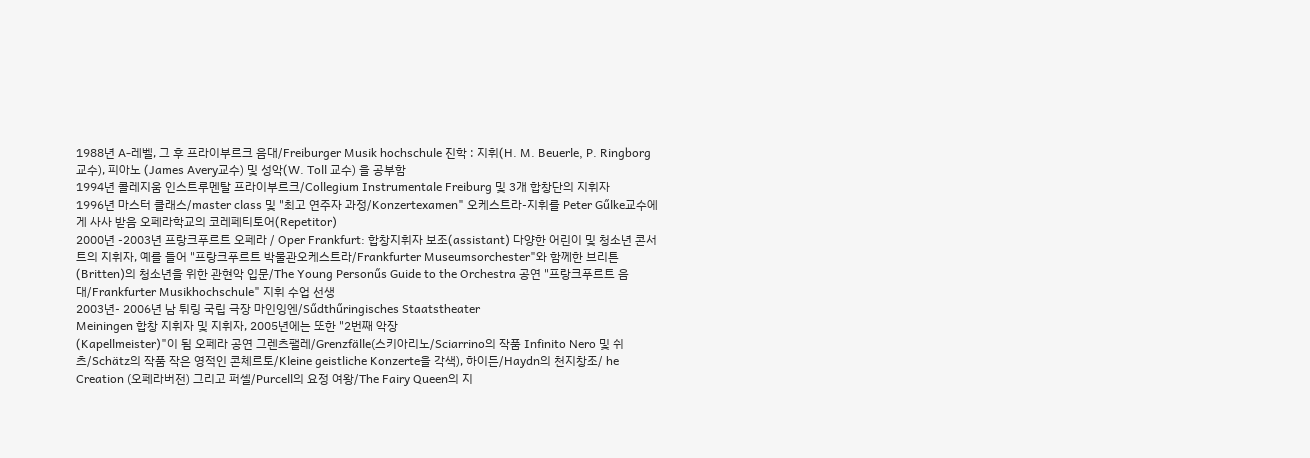1988년 A-레벨, 그 후 프라이부르크 음대/Freiburger Musik hochschule 진학 : 지휘(H. M. Beuerle, P. Ringborg 교수), 피아노 (James Avery교수) 및 성악(W. Toll 교수) 을 공부함
1994년 콜레지움 인스트루멘탈 프라이부르크/Collegium Instrumentale Freiburg 및 3개 합창단의 지휘자
1996년 마스터 클래스/master class 및 "최고 연주자 과정/Konzertexamen" 오케스트라-지휘를 Peter Gűlke교수에게 사사 받음 오페라학교의 코레페티토어(Repetitor)
2000년 -2003년 프랑크푸르트 오페라 / Oper Frankfurt: 합창지휘자 보조(assistant) 다양한 어린이 및 청소년 콘서트의 지휘자, 예를 들어 "프랑크푸르트 박물관오케스트라/Frankfurter Museumsorchester"와 함께한 브리튼(Britten)의 청소년을 위한 관현악 입문/The Young Personűs Guide to the Orchestra 공연 "프랑크푸르트 음대/Frankfurter Musikhochschule" 지휘 수업 선생
2003년- 2006년 남 튀링 국립 극장 마인잉엔/Sűdthűringisches Staatstheater
Meiningen 합창 지휘자 및 지휘자, 2005년에는 또한 "2번째 악장
(Kapellmeister)"이 됨 오페라 공연 그렌츠팰레/Grenzfälle(스키아리노/Sciarrino의 작품 Infinito Nero 및 쉬츠/Schätz의 작품 작은 영적인 콘체르토/Kleine geistliche Konzerte을 각색), 하이든/Haydn의 천지창조/ he Creation (오페라버전) 그리고 퍼셀/Purcell의 요정 여왕/The Fairy Queen의 지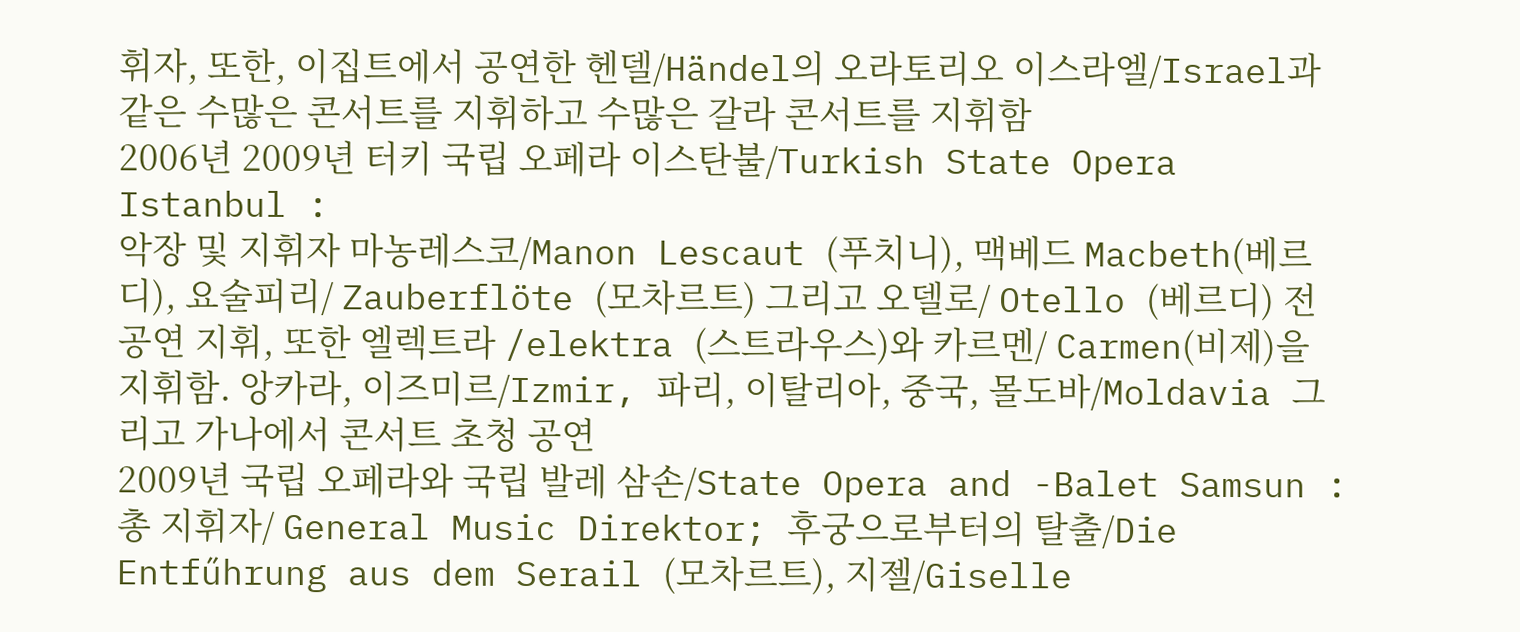휘자, 또한, 이집트에서 공연한 헨델/Händel의 오라토리오 이스라엘/Israel과 같은 수많은 콘서트를 지휘하고 수많은 갈라 콘서트를 지휘함
2006년 2009년 터키 국립 오페라 이스탄불/Turkish State Opera Istanbul :
악장 및 지휘자 마농레스코/Manon Lescaut (푸치니), 맥베드 Macbeth(베르디), 요술피리/ Zauberflöte (모차르트) 그리고 오델로/ Otello (베르디) 전 공연 지휘, 또한 엘렉트라 /elektra (스트라우스)와 카르멘/ Carmen(비제)을 지휘함. 앙카라, 이즈미르/Izmir, 파리, 이탈리아, 중국, 몰도바/Moldavia 그리고 가나에서 콘서트 초청 공연
2009년 국립 오페라와 국립 발레 삼손/State Opera and -Balet Samsun : 총 지휘자/ General Music Direktor; 후궁으로부터의 탈출/Die Entfűhrung aus dem Serail (모차르트), 지젤/Giselle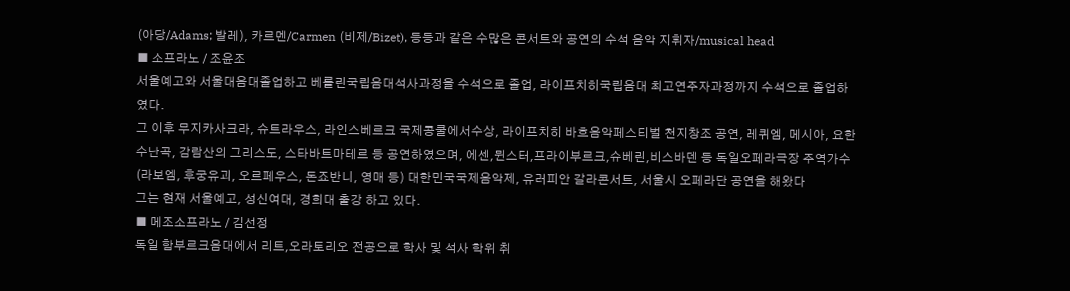(아당/Adams; 발레), 카르멘/Carmen (비제/Bizet), 등등과 같은 수많은 콘서트와 공연의 수석 음악 지휘자/musical head
■ 소프라노 / 조윤조
서울예고와 서울대음대졸업하고 베를린국립음대석사과정을 수석으로 졸업, 라이프치히국립음대 최고연주자과정까지 수석으로 졸업하였다.
그 이후 무지카사크라, 슈트라우스, 라인스베르크 국제콩쿨에서수상, 라이프치히 바흐음악페스티벌 천지창조 공연, 레퀴엠, 메시아, 요한수난곡, 감람산의 그리스도, 스타바트마테르 등 공연하였으며, 에센,뮌스터,프라이부르크,슈베린,비스바덴 등 독일오페라극장 주역가수(라보엠, 후궁유괴, 오르페우스, 돈죠반니, 영매 등) 대한민국국제음악제, 유러피안 갈라콘서트, 서울시 오페라단 공연을 해왔다
그는 현재 서울예고, 성신여대, 경희대 출강 하고 있다.
■ 메조소프라노 / 김선정
독일 함부르크음대에서 리트,오라토리오 전공으로 학사 및 석사 학위 취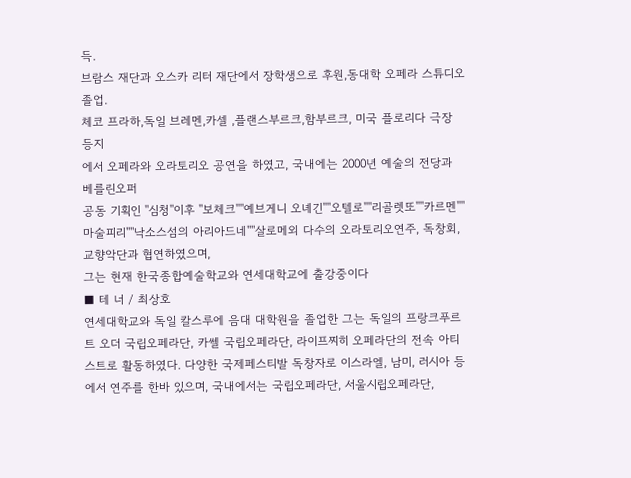득.
브람스 재단과 오스카 리터 재단에서 장학생으로 후원,동대학 오페라 스튜디오 졸업.
체코 프라하,독일 브레멘,카셀 ,플랜스부르크,함부르크, 미국 플로리다 극장 등지
에서 오페라와 오라토리오 공연을 하였고, 국내에는 2000년 예술의 전당과 베를린오퍼
공동 기획인 ''심청''이후 ''보체크''''예브게니 오녜긴''''오텔로''''리골렛또''''카르멘''''마술피리''''낙소스섬의 아리아드네''''살로메외 다수의 오라토리오연주, 독창회,교향악단과 협연하였으며,
그는 현재 한국종합예술학교와 연세대학교에 출강중이다
■ 테 너 / 최상호
연세대학교와 독일 칼스루에 음대 대학원을 졸업한 그는 독일의 프랑크푸르트 오더 국립오페라단, 카쎌 국립오페라단, 라이프찌히 오페라단의 전속 아티스트로 활동하였다. 다양한 국제페스티발 독창자로 이스라엘, 남미, 러시아 등에서 연주를 한바 있으며, 국내에서는 국립오페라단, 서울시립오페라단,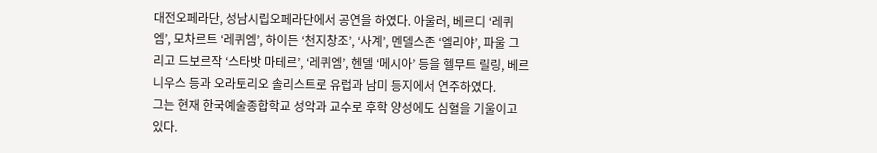대전오페라단, 성남시립오페라단에서 공연을 하였다. 아울러, 베르디 ‘레퀴엠’, 모차르트 ‘레퀴엠’, 하이든 ‘천지창조’, ‘사계’, 멘델스존 ‘엘리야’, 파울 그리고 드보르작 ‘스타밧 마테르’, ‘레퀴엠’, 헨델 ‘메시아’ 등을 헬무트 릴링, 베르니우스 등과 오라토리오 솔리스트로 유럽과 남미 등지에서 연주하였다.
그는 현재 한국예술종합학교 성악과 교수로 후학 양성에도 심혈을 기울이고 있다.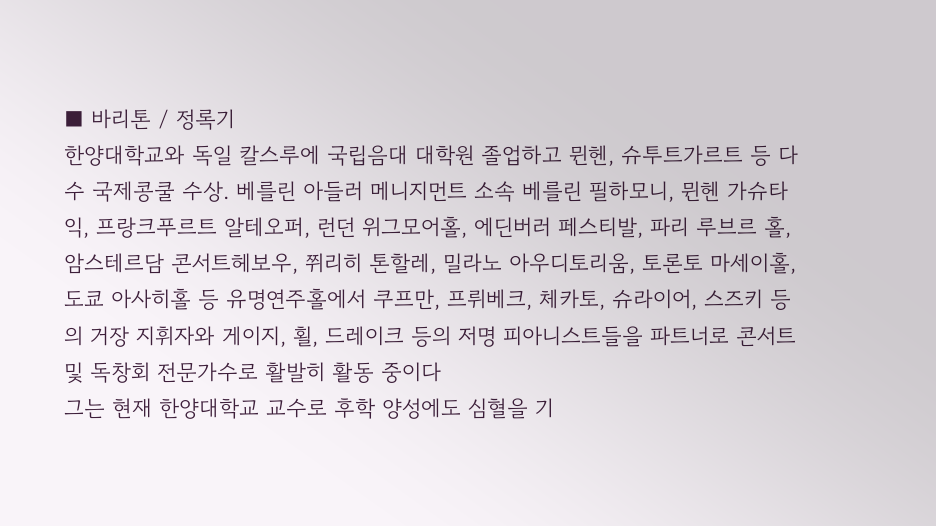■ 바리톤 / 정록기
한양대학교와 독일 칼스루에 국립음대 대학원 졸업하고 뮌헨, 슈투트가르트 등 다수 국제콩쿨 수상. 베를린 아들러 메니지먼트 소속 베를린 필하모니, 뮌헨 가슈타익, 프랑크푸르트 알테오퍼, 런던 위그모어홀, 에딘버러 페스티발, 파리 루브르 홀, 암스테르담 콘서트헤보우, 쮜리히 톤할레, 밀라노 아우디토리움, 토론토 마세이홀, 도쿄 아사히홀 등 유명연주홀에서 쿠프만, 프뤼베크, 체카토, 슈라이어, 스즈키 등의 거장 지휘자와 게이지, 횔, 드레이크 등의 저명 피아니스트들을 파트너로 콘서트 및 독창회 전문가수로 활발히 활동 중이다
그는 현재 한양대학교 교수로 후학 양성에도 심혈을 기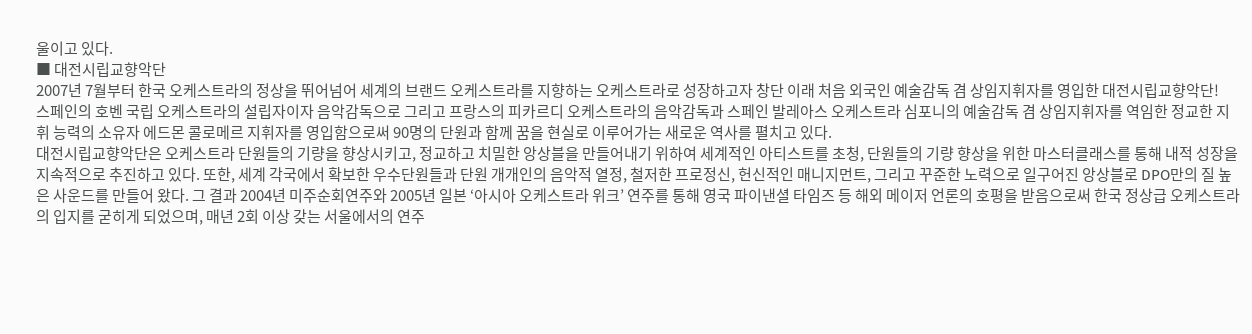울이고 있다.
■ 대전시립교향악단
2007년 7월부터 한국 오케스트라의 정상을 뛰어넘어 세계의 브랜드 오케스트라를 지향하는 오케스트라로 성장하고자 창단 이래 처음 외국인 예술감독 겸 상임지휘자를 영입한 대전시립교향악단!
스페인의 호벤 국립 오케스트라의 설립자이자 음악감독으로 그리고 프랑스의 피카르디 오케스트라의 음악감독과 스페인 발레아스 오케스트라 심포니의 예술감독 겸 상임지휘자를 역임한 정교한 지휘 능력의 소유자 에드몬 콜로메르 지휘자를 영입함으로써 90명의 단원과 함께 꿈을 현실로 이루어가는 새로운 역사를 펼치고 있다.
대전시립교향악단은 오케스트라 단원들의 기량을 향상시키고, 정교하고 치밀한 앙상블을 만들어내기 위하여 세계적인 아티스트를 초청, 단원들의 기량 향상을 위한 마스터클래스를 통해 내적 성장을 지속적으로 추진하고 있다. 또한, 세계 각국에서 확보한 우수단원들과 단원 개개인의 음악적 열정, 철저한 프로정신, 헌신적인 매니지먼트, 그리고 꾸준한 노력으로 일구어진 앙상블로 DPO만의 질 높은 사운드를 만들어 왔다. 그 결과 2004년 미주순회연주와 2005년 일본 ‘아시아 오케스트라 위크’ 연주를 통해 영국 파이낸셜 타임즈 등 해외 메이저 언론의 호평을 받음으로써 한국 정상급 오케스트라의 입지를 굳히게 되었으며, 매년 2회 이상 갖는 서울에서의 연주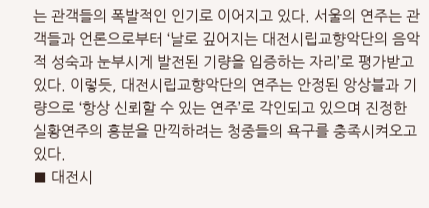는 관객들의 폭발적인 인기로 이어지고 있다. 서울의 연주는 관객들과 언론으로부터 ‘날로 깊어지는 대전시립교향악단의 음악적 성숙과 눈부시게 발전된 기량을 입증하는 자리’로 평가받고 있다. 이렇듯, 대전시립교향악단의 연주는 안정된 앙상블과 기량으로 ‘항상 신뢰할 수 있는 연주’로 각인되고 있으며 진정한 실황연주의 흥분을 만끽하려는 청중들의 욕구를 충족시켜오고 있다.
■ 대전시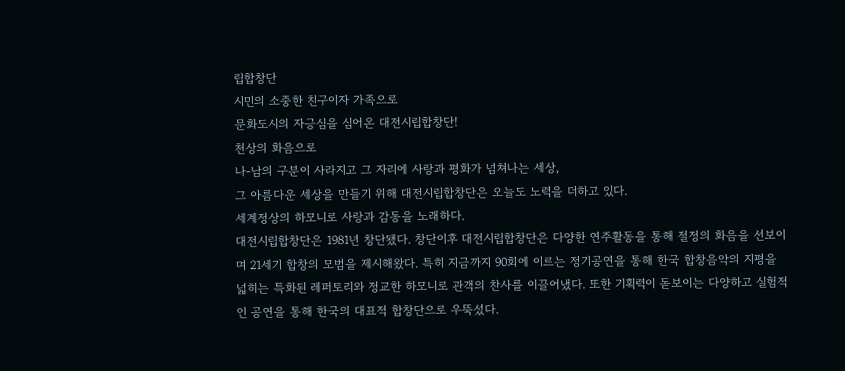립합창단
시민의 소중한 친구이자 가족으로
문화도시의 자긍심을 심어온 대전시립합창단!
천상의 화음으로
나-남의 구분이 사라지고 그 자리에 사랑과 평화가 넘쳐나는 세상,
그 아름다운 세상을 만들기 위해 대전시립합창단은 오늘도 노력을 더하고 있다.
세계정상의 하모니로 사랑과 감동을 노래하다.
대전시립합창단은 1981년 창단됐다. 창단이후 대전시립합창단은 다양한 연주활동을 통해 절정의 화음을 선보이며 21세기 합창의 모범을 제시해왔다. 특히 지금까지 90회에 이르는 정기공연을 통해 한국 합창음악의 지평을 넓히는 특화된 레퍼토리와 정교한 하모니로 관객의 찬사를 이끌어냈다. 또한 기획력이 돋보이는 다양하고 실험적인 공연을 통해 한국의 대표적 합창단으로 우뚝섰다.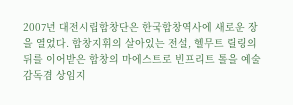2007년 대전시립합창단은 한국합창역사에 새로운 장을 열었다. 합창지휘의 살아있는 전설, 헬무트 릴링의 뒤를 이어받은 합창의 마에스트로 빈프리트 톨을 예술감독겸 상임지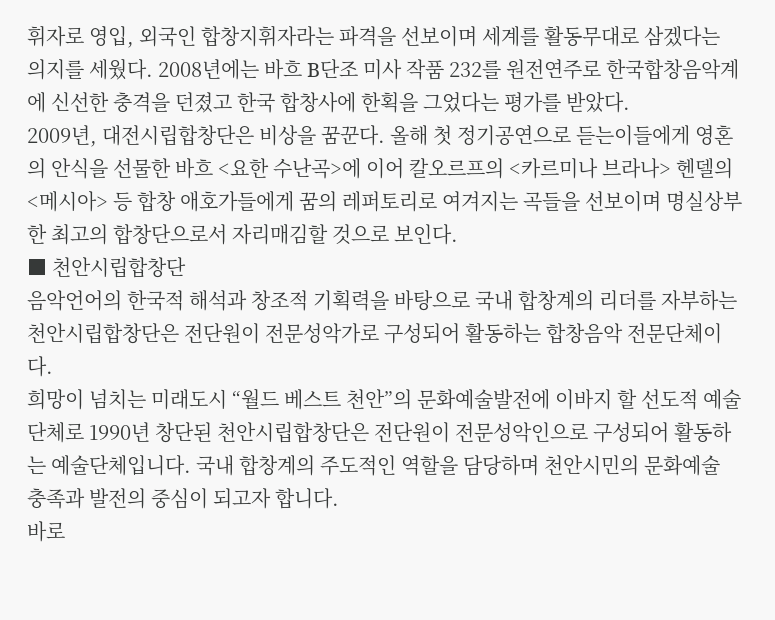휘자로 영입, 외국인 합창지휘자라는 파격을 선보이며 세계를 활동무대로 삼겠다는 의지를 세웠다. 2008년에는 바흐 B단조 미사 작품 232를 원전연주로 한국합창음악계에 신선한 충격을 던졌고 한국 합창사에 한획을 그었다는 평가를 받았다.
2009년, 대전시립합창단은 비상을 꿈꾼다. 올해 첫 정기공연으로 듣는이들에게 영혼의 안식을 선물한 바흐 <요한 수난곡>에 이어 칼오르프의 <카르미나 브라나> 헨델의<메시아> 등 합창 애호가들에게 꿈의 레퍼토리로 여겨지는 곡들을 선보이며 명실상부한 최고의 합창단으로서 자리매김할 것으로 보인다.
■ 천안시립합창단
음악언어의 한국적 해석과 창조적 기획력을 바탕으로 국내 합창계의 리더를 자부하는 천안시립합창단은 전단원이 전문성악가로 구성되어 활동하는 합창음악 전문단체이다.
희망이 넘치는 미래도시 “월드 베스트 천안”의 문화예술발전에 이바지 할 선도적 예술단체로 1990년 창단된 천안시립합창단은 전단원이 전문성악인으로 구성되어 활동하는 예술단체입니다. 국내 합창계의 주도적인 역할을 담당하며 천안시민의 문화예술 충족과 발전의 중심이 되고자 합니다.
바로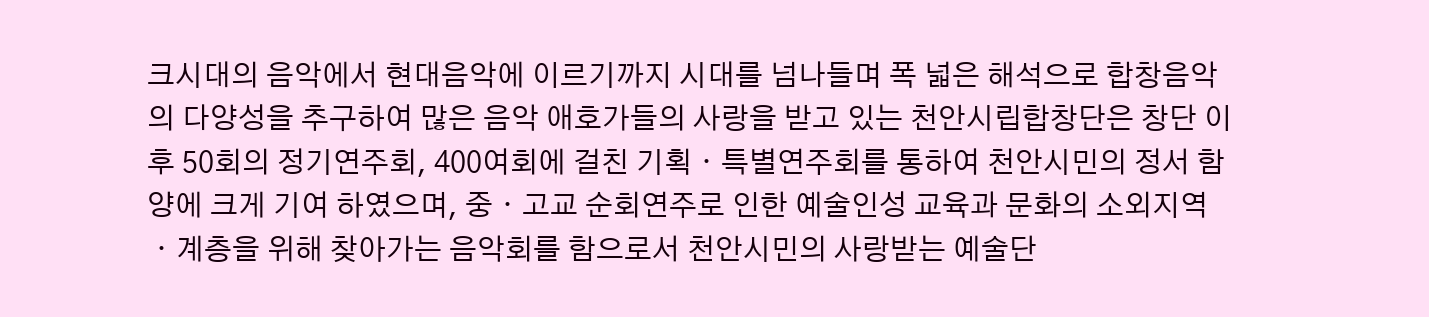크시대의 음악에서 현대음악에 이르기까지 시대를 넘나들며 폭 넓은 해석으로 합창음악의 다양성을 추구하여 많은 음악 애호가들의 사랑을 받고 있는 천안시립합창단은 창단 이후 50회의 정기연주회, 400여회에 걸친 기획ㆍ특별연주회를 통하여 천안시민의 정서 함양에 크게 기여 하였으며, 중ㆍ고교 순회연주로 인한 예술인성 교육과 문화의 소외지역ㆍ계층을 위해 찾아가는 음악회를 함으로서 천안시민의 사랑받는 예술단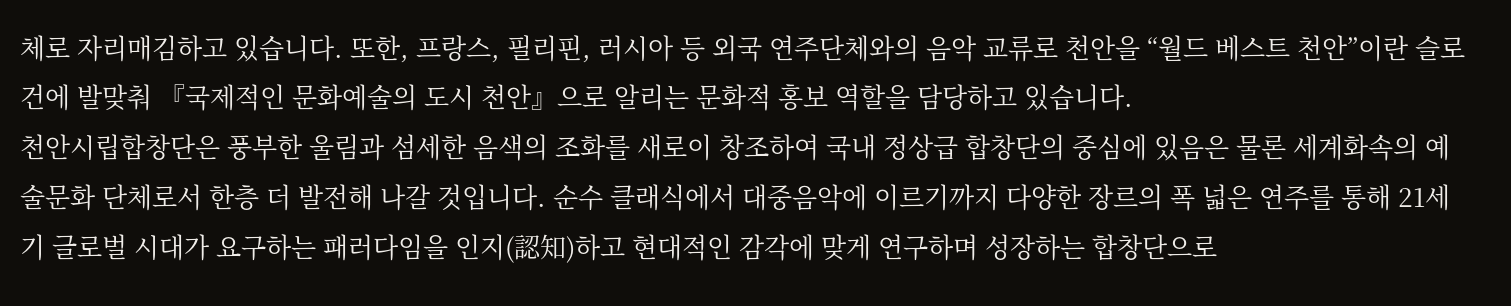체로 자리매김하고 있습니다. 또한, 프랑스, 필리핀, 러시아 등 외국 연주단체와의 음악 교류로 천안을 “월드 베스트 천안”이란 슬로건에 발맞춰 『국제적인 문화예술의 도시 천안』으로 알리는 문화적 홍보 역할을 담당하고 있습니다.
천안시립합창단은 풍부한 울림과 섬세한 음색의 조화를 새로이 창조하여 국내 정상급 합창단의 중심에 있음은 물론 세계화속의 예술문화 단체로서 한층 더 발전해 나갈 것입니다. 순수 클래식에서 대중음악에 이르기까지 다양한 장르의 폭 넓은 연주를 통해 21세기 글로벌 시대가 요구하는 패러다임을 인지(認知)하고 현대적인 감각에 맞게 연구하며 성장하는 합창단으로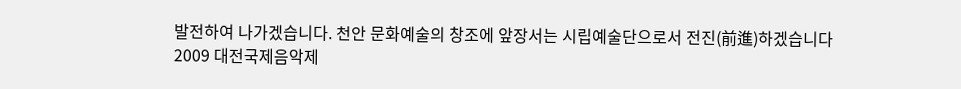발전하여 나가겠습니다. 천안 문화예술의 창조에 앞장서는 시립예술단으로서 전진(前進)하겠습니다
2009 대전국제음악제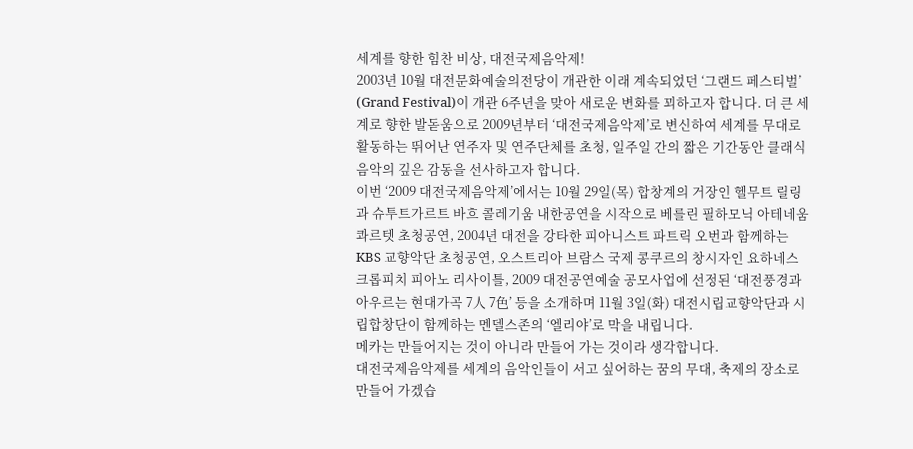세계를 향한 힘찬 비상, 대전국제음악제!
2003년 10월 대전문화예술의전당이 개관한 이래 계속되었던 ‘그랜드 페스티벌’ (Grand Festival)이 개관 6주년을 맞아 새로운 변화를 꾀하고자 합니다. 더 큰 세계로 향한 발돋움으로 2009년부터 ‘대전국제음악제’로 변신하여 세계를 무대로 활동하는 뛰어난 연주자 및 연주단체를 초청, 일주일 간의 짧은 기간동안 클래식 음악의 깊은 감동을 선사하고자 합니다.
이번 ‘2009 대전국제음악제’에서는 10월 29일(목) 합창계의 거장인 헬무트 릴링과 슈투트가르트 바흐 콜레기움 내한공연을 시작으로 베를린 필하모닉 아테네움 콰르텟 초청공연, 2004년 대전을 강타한 피아니스트 파트릭 오번과 함께하는 KBS 교향악단 초청공연, 오스트리아 브람스 국제 콩쿠르의 창시자인 요하네스 크롭피치 피아노 리사이틀, 2009 대전공연예술 공모사업에 선정된 ‘대전풍경과 아우르는 현대가곡 7人 7色’ 등을 소개하며 11월 3일(화) 대전시립교향악단과 시립합창단이 함께하는 멘델스존의 ‘엘리야’로 막을 내립니다.
메카는 만들어지는 것이 아니라 만들어 가는 것이라 생각합니다.
대전국제음악제를 세계의 음악인들이 서고 싶어하는 꿈의 무대, 축제의 장소로 만들어 가겠습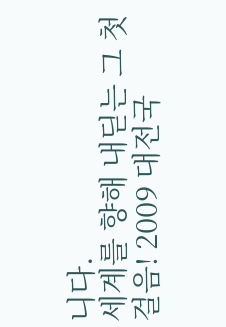니다.
세계를 향해 내딛는 그 첫 걸음! 2009 대전국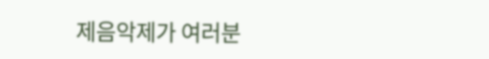제음악제가 여러분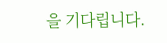을 기다립니다.